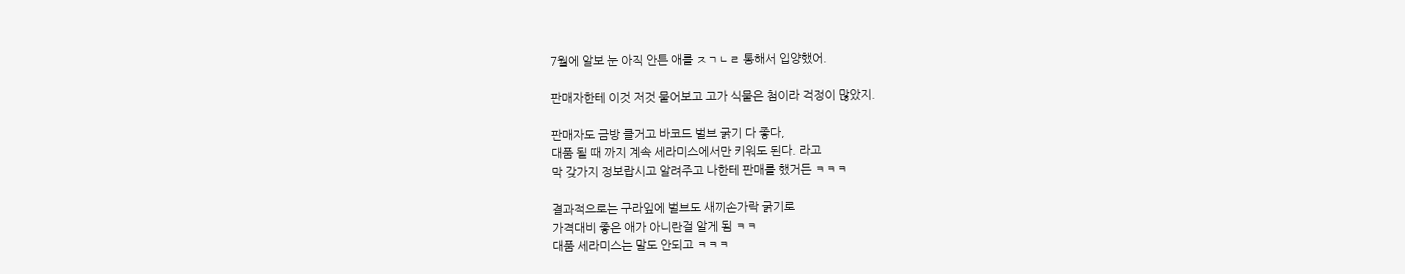7월에 알보 눈 아직 안튼 애를 ㅈㄱㄴㄹ 통해서 입양했어.

판매자한테 이것 저것 물어보고 고가 식물은 첨이라 걱정이 많았지.

판매자도 금방 클거고 바코드 벌브 굵기 다 좋다,
대품 될 때 까지 계속 세라미스에서만 키워도 된다. 라고
막 갖가지 정보랍시고 알려주고 나한테 판매를 했거든 ㅋㅋㅋ

결과적으로는 구라잎에 벌브도 새끼손가락 굵기로
가격대비 좋은 애가 아니란걸 알게 됨 ㅋㅋ
대품 세라미스는 말도 안되고 ㅋㅋㅋ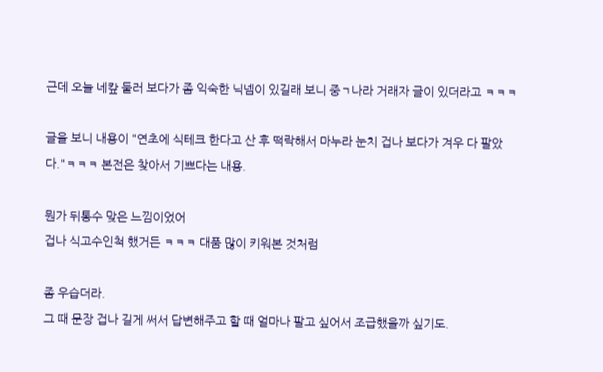근데 오늘 네캎 둘러 보다가 좀 익숙한 닉넴이 있길래 보니 중ㄱ나라 거래자 글이 있더라고 ㅋㅋㅋ

글을 보니 내용이 "연초에 식테크 한다고 산 후 떡락해서 마누라 눈치 겁나 보다가 겨우 다 팔았다."ㅋㅋㅋ 본전은 찾아서 기쁘다는 내용.

뭔가 뒤통수 맞은 느낌이었어
겁나 식고수인척 했거든 ㅋㅋㅋ 대품 많이 키워본 것처럼

좀 우습더라.
그 때 문장 겁나 길게 써서 답변해주고 할 때 얼마나 팔고 싶어서 조급했을까 싶기도.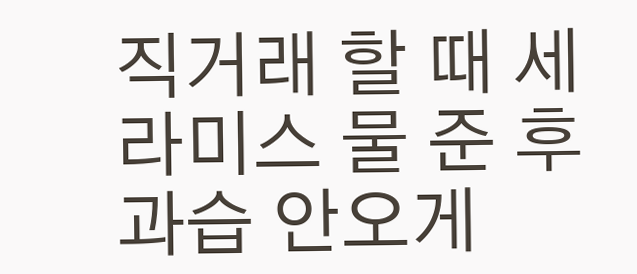직거래 할 때 세라미스 물 준 후 과습 안오게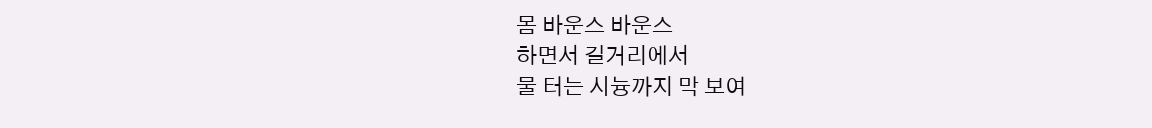몸 바운스 바운스
하면서 길거리에서
물 터는 시늉까지 막 보여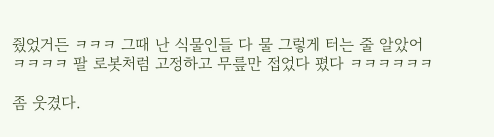줬었거든 ㅋㅋㅋ 그때 난 식물인들 다 물 그렇게 터는 줄 알았어 ㅋㅋㅋㅋ 팔 로봇처럼 고정하고 무릎만 접었다 폈다 ㅋㅋㅋㅋㅋㅋ

좀 웃겼다.